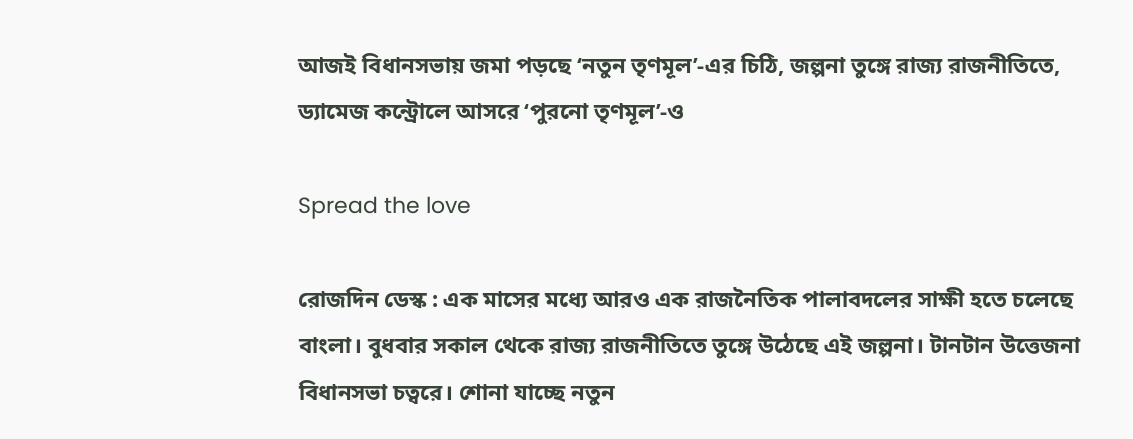আজই বিধানসভায় জমা পড়ছে ‘নতুন তৃণমূল’-এর চিঠি, জল্পনা তুঙ্গে রাজ্য রাজনীতিতে, ড্যামেজ কন্ট্রোলে আসরে ‘পুরনো তৃণমূল’-ও

Spread the love

রোজদিন ডেস্ক : এক মাসের মধ্যে আরও এক রাজনৈতিক পালাবদলের সাক্ষী হতে চলেছে বাংলা। বুধবার সকাল থেকে রাজ্য রাজনীতিতে তুঙ্গে উঠেছে এই জল্পনা। টানটান উত্তেজনা বিধানসভা চত্বরে। শোনা যাচ্ছে নতুন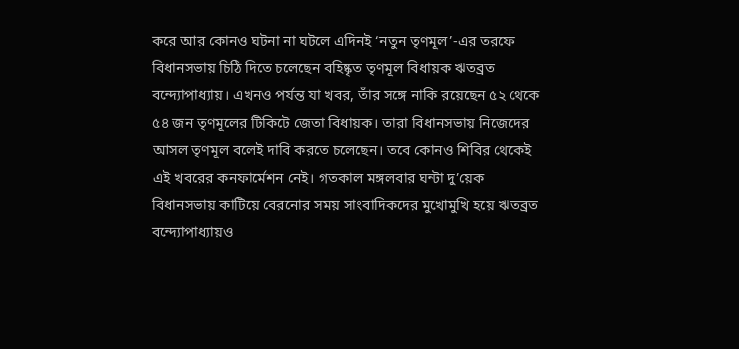করে আর কোনও ঘটনা না ঘটলে এদিনই ‘নতুন তৃণমূল’-এর তরফে বিধানসভায় চিঠি দিতে চলেছেন বহিষ্কৃত তৃণমূল বিধায়ক ঋতব্রত বন্দ্যোপাধ্যায়। এখনও পর্যন্ত যা খবর, তাঁর সঙ্গে নাকি রয়েছেন ৫২ থেকে ৫৪ জন তৃণমূলের টিকিটে জেতা বিধায়ক। তারা বিধানসভায় নিজেদের আসল তৃণমূল বলেই দাবি করতে চলেছেন। তবে কোনও শিবির থেকেই এই খবরের কনফার্মেশন নেই। গতকাল মঙ্গলবার ঘন্টা দু’য়েক বিধানসভায় কাটিয়ে বেরনোর সময় সাংবাদিকদের মুখোমুখি হয়ে ঋতব্রত বন্দ্যোপাধ্যায়ও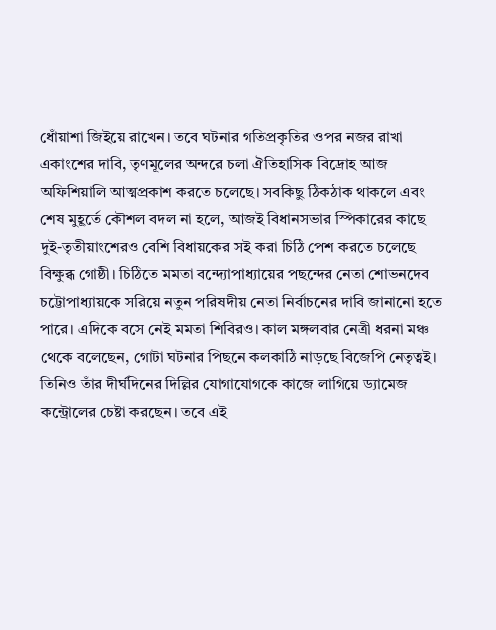ধোঁয়াশা জিইয়ে রাখেন। তবে ঘটনার গতিপ্রকৃতির ওপর নজর রাখা একাংশের দাবি, তৃণমূলের অন্দরে চলা ঐতিহাসিক বিদ্রোহ আজ অফিশিয়ালি আত্মপ্রকাশ করতে চলেছে। সবকিছু ঠিকঠাক থাকলে এবং শেষ মুহূর্তে কৌশল বদল না হলে, আজই বিধানসভার স্পিকারের কাছে দুই-তৃতীয়াংশেরও বেশি বিধায়কের সই করা চিঠি পেশ করতে চলেছে বিক্ষুব্ধ গোষ্ঠী। চিঠিতে মমতা বন্দ্যোপাধ্যায়ের পছন্দের নেতা শোভনদেব চট্টোপাধ্যায়কে সরিয়ে নতুন পরিষদীয় নেতা নির্বাচনের দাবি জানানো হতে পারে। এদিকে বসে নেই মমতা শিবিরও। কাল মঙ্গলবার নেত্রী ধরনা মঞ্চ থেকে বলেছেন, গোটা ঘটনার পিছনে কলকাঠি নাড়ছে বিজেপি নেতৃত্বই। তিনিও তাঁর দীর্ঘদিনের দিল্লির যোগাযোগকে কাজে লাগিয়ে ড্যামেজ কন্ট্রোলের চেষ্টা করছেন। তবে এই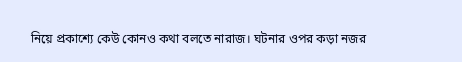নিয়ে প্রকাশ্যে কেউ কোনও কথা বলতে নারাজ। ঘটনার ওপর কড়া নজর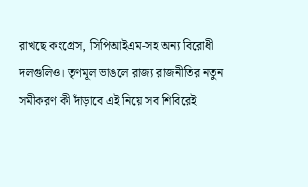রাখছে কংগ্রেস, সিপিআইএম-সহ অন্য বিরোধী দলগুলিও। তৃণমূল ভাঙলে রাজ্য রাজনীতির নতুন সমীকরণ কী দাঁড়াবে এই নিয়ে সব শিবিরেই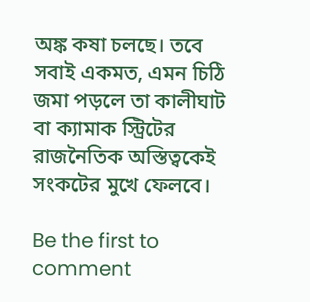অঙ্ক কষা চলছে। তবে সবাই একমত, এমন চিঠি জমা পড়লে তা কালীঘাট বা ক্যামাক স্ট্রিটের রাজনৈতিক অস্তিত্বকেই সংকটের মুখে ফেলবে।

Be the first to comment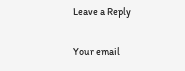Leave a Reply

Your email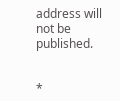address will not be published.


*